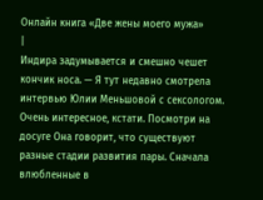Онлайн книга «Две жены моего мужа»
|
Индира задумывается и смешно чешет кончик носа. — Я тут недавно смотрела интервью Юлии Меньшовой с сексологом. Очень интересное, кстати. Посмотри на досуге Она говорит, что существуют разные стадии развития пары. Сначала влюбленные в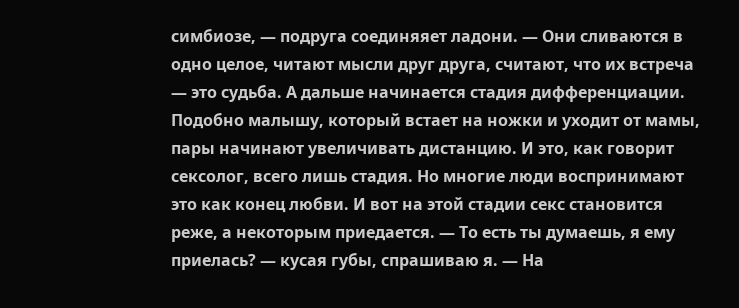симбиозе, — подруга соединяяет ладони. — Они сливаются в одно целое, читают мысли друг друга, считают, что их встреча — это судьба. А дальше начинается стадия дифференциации. Подобно малышу, который встает на ножки и уходит от мамы, пары начинают увеличивать дистанцию. И это, как говорит сексолог, всего лишь стадия. Но многие люди воспринимают это как конец любви. И вот на этой стадии секс становится реже, а некоторым приедается. — То есть ты думаешь, я ему приелась? — кусая губы, спрашиваю я. — На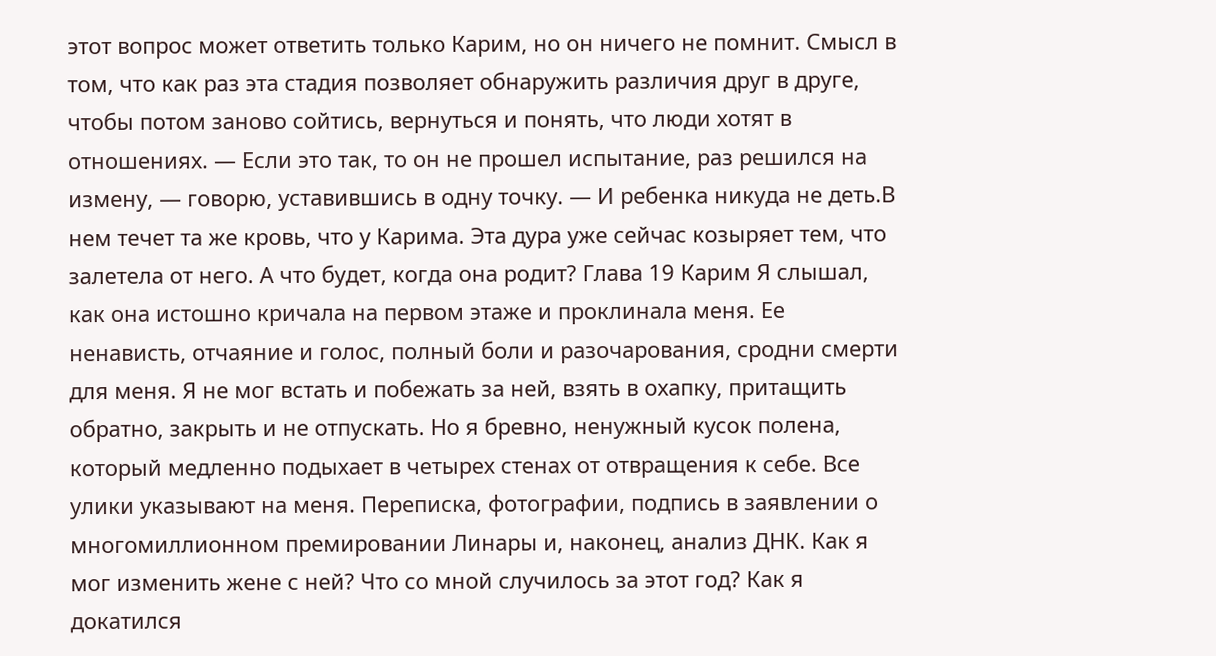этот вопрос может ответить только Карим, но он ничего не помнит. Смысл в том, что как раз эта стадия позволяет обнаружить различия друг в друге, чтобы потом заново сойтись, вернуться и понять, что люди хотят в отношениях. — Если это так, то он не прошел испытание, раз решился на измену, — говорю, уставившись в одну точку. — И ребенка никуда не деть.В нем течет та же кровь, что у Карима. Эта дура уже сейчас козыряет тем, что залетела от него. А что будет, когда она родит? Глава 19 Карим Я слышал, как она истошно кричала на первом этаже и проклинала меня. Ее ненависть, отчаяние и голос, полный боли и разочарования, сродни смерти для меня. Я не мог встать и побежать за ней, взять в охапку, притащить обратно, закрыть и не отпускать. Но я бревно, ненужный кусок полена, который медленно подыхает в четырех стенах от отвращения к себе. Все улики указывают на меня. Переписка, фотографии, подпись в заявлении о многомиллионном премировании Линары и, наконец, анализ ДНК. Как я мог изменить жене с ней? Что со мной случилось за этот год? Как я докатился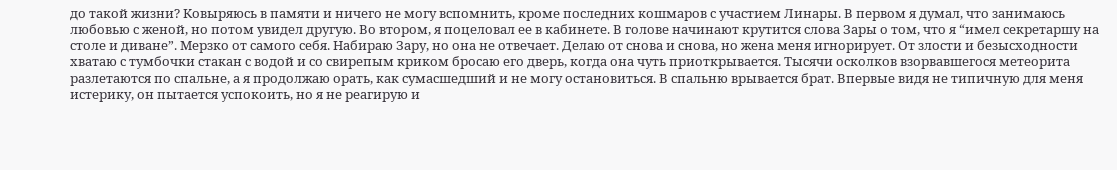до такой жизни? Ковыряюсь в памяти и ничего не могу вспомнить, кроме последних кошмаров с участием Линары. В первом я думал, что занимаюсь любовью с женой, но потом увидел другую. Во втором, я поцеловал ее в кабинете. В голове начинают крутится слова Зары о том, что я “имел секретаршу на столе и диване”. Мерзко от самого себя. Набираю Зару, но она не отвечает. Делаю от снова и снова, но жена меня игнорирует. От злости и безысходности хватаю с тумбочки стакан с водой и со свирепым криком бросаю его дверь, когда она чуть приоткрывается. Тысячи осколков взорвавшегося метеорита разлетаются по спальне, а я продолжаю орать, как сумасшедший и не могу остановиться. В спальню врывается брат. Впервые видя не типичную для меня истерику, он пытается успокоить, но я не реагирую и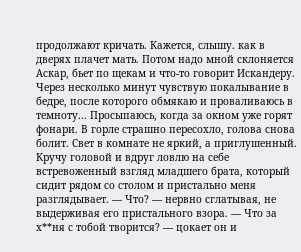продолжают кричать. Кажется, слышу. как в дверях плачет мать. Потом надо мной склоняется Аскар, бьет по щекам и что-то говорит Искандеру. Через несколько минут чувствую покалывание в бедре, после которого обмякаю и проваливаюсь в темноту… Просыпаюсь, когда за окном уже горят фонари. В горле страшно пересохло, голова снова болит. Свет в комнате не яркий, а приглушенный. Кручу головой и вдруг ловлю на себе встревоженный взгляд младшего брата, который сидит рядом со столом и пристально меня разглядывает. — Что? — нервно сглатывая, не выдерживая его пристального взора. — Что за х**ня с тобой творится? — цокает он и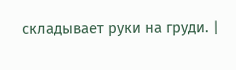складывает руки на груди. |